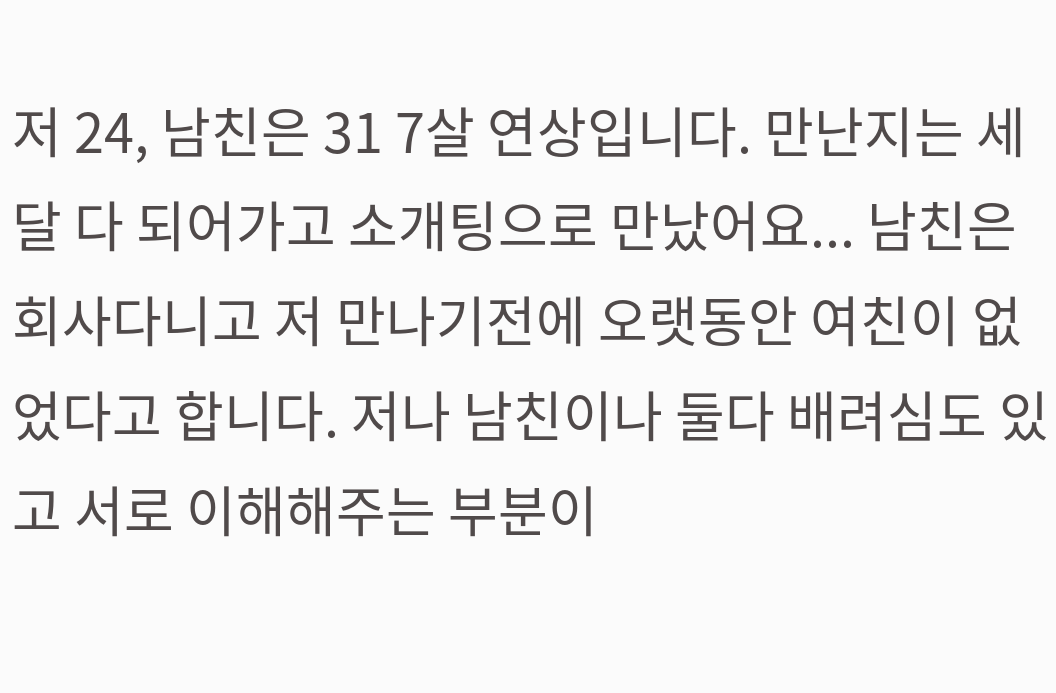저 24, 남친은 31 7살 연상입니다. 만난지는 세달 다 되어가고 소개팅으로 만났어요... 남친은 회사다니고 저 만나기전에 오랫동안 여친이 없었다고 합니다. 저나 남친이나 둘다 배려심도 있고 서로 이해해주는 부분이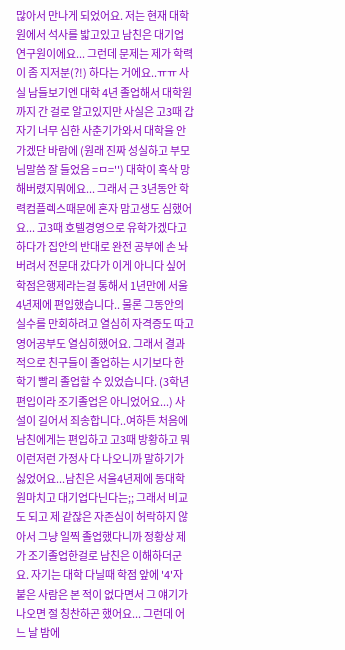많아서 만나게 되었어요. 저는 현재 대학원에서 석사를 밟고있고 남친은 대기업 연구원이에요... 그런데 문제는 제가 학력이 좀 지저분(?!) 하다는 거에요..ㅠㅠ 사실 남들보기엔 대학 4년 졸업해서 대학원까지 간 걸로 알고있지만 사실은 고3때 갑자기 너무 심한 사춘기가와서 대학을 안 가겠단 바람에 (원래 진짜 성실하고 부모님말씀 잘 들었음 =ㅁ='') 대학이 혹삭 망해버렸지뭐에요... 그래서 근 3년동안 학력컴플렉스때문에 혼자 맘고생도 심했어요... 고3때 호텔경영으로 유학가겠다고 하다가 집안의 반대로 완전 공부에 손 놔버려서 전문대 갔다가 이게 아니다 싶어 학점은행제라는걸 통해서 1년만에 서울 4년제에 편입했습니다.. 물론 그동안의 실수를 만회하려고 열심히 자격증도 따고 영어공부도 열심히했어요. 그래서 결과적으로 친구들이 졸업하는 시기보다 한 학기 빨리 졸업할 수 있었습니다. (3학년 편입이라 조기졸업은 아니었어요...) 사설이 길어서 죄송합니다..여하튼 처음에 남친에게는 편입하고 고3때 방황하고 뭐 이런저런 가정사 다 나오니까 말하기가 싫었어요...남친은 서울4년제에 동대학원마치고 대기업다닌다는;; 그래서 비교도 되고 제 같잖은 자존심이 허락하지 않아서 그냥 일찍 졸업했다니까 정황상 제가 조기졸업한걸로 남친은 이해하더군요. 자기는 대학 다닐때 학점 앞에 '4'자 붙은 사람은 본 적이 없다면서 그 얘기가 나오면 절 칭찬하곤 했어요... 그런데 어느 날 밤에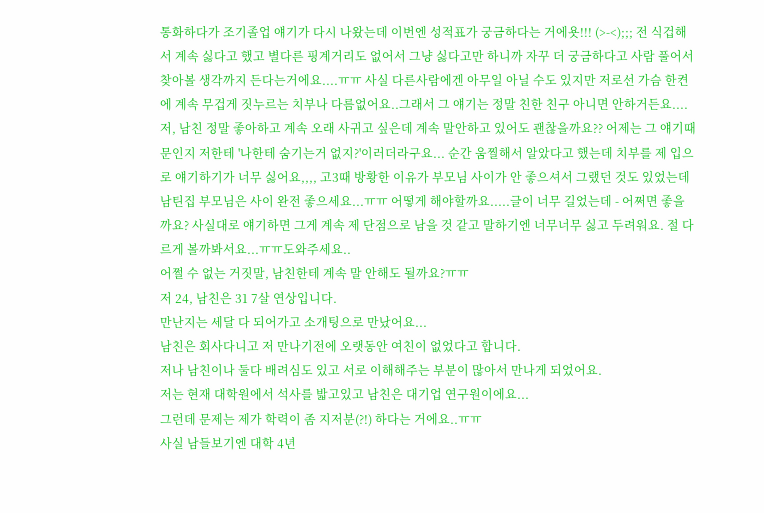통화하다가 조기졸업 얘기가 다시 나왔는데 이번엔 성적표가 궁금하다는 거에욧!!! (>-<);;; 전 식겁해서 계속 싫다고 했고 별다른 핑계거리도 없어서 그냥 싫다고만 하니까 자꾸 더 궁금하다고 사람 풀어서 찾아볼 생각까지 든다는거에요....ㅠㅠ 사실 다른사람에겐 아무일 아닐 수도 있지만 저로선 가슴 한켠에 계속 무겁게 짓누르는 치부나 다름없어요..그래서 그 얘기는 정말 친한 친구 아니면 안하거든요.... 저, 남친 정말 좋아하고 계속 오래 사귀고 싶은데 계속 말안하고 있어도 괜찮을까요?? 어제는 그 얘기때문인지 저한테 '나한테 숨기는거 없지?'이러더라구요... 순간 움찔해서 알았다고 했는데 치부를 제 입으로 얘기하기가 너무 싫어요,,,, 고3때 방황한 이유가 부모님 사이가 안 좋으셔서 그랬던 것도 있었는데 남틴집 부모님은 사이 완전 좋으세요...ㅠㅠ 어떻게 해야할까요.....글이 너무 길었는데 - 어쩌면 좋을까요? 사실대로 얘기하면 그게 계속 제 단점으로 남을 것 같고 말하기엔 너무너무 싫고 두려워요. 절 다르게 볼까봐서요...ㅠㅠ도와주세요..
어쩔 수 없는 거짓말, 남친한테 계속 말 안해도 될까요?ㅠㅠ
저 24, 남친은 31 7살 연상입니다.
만난지는 세달 다 되어가고 소개팅으로 만났어요...
남친은 회사다니고 저 만나기전에 오랫동안 여친이 없었다고 합니다.
저나 남친이나 둘다 배려심도 있고 서로 이해해주는 부분이 많아서 만나게 되었어요.
저는 현재 대학원에서 석사를 밟고있고 남친은 대기업 연구원이에요...
그런데 문제는 제가 학력이 좀 지저분(?!) 하다는 거에요..ㅠㅠ
사실 남들보기엔 대학 4년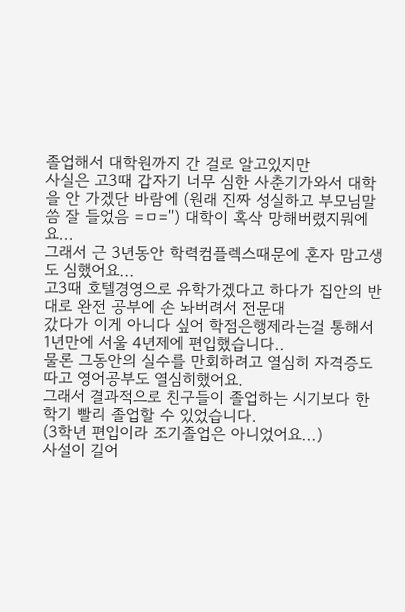졸업해서 대학원까지 간 걸로 알고있지만
사실은 고3때 갑자기 너무 심한 사춘기가와서 대학을 안 가겠단 바람에 (원래 진짜 성실하고 부모님말씀 잘 들었음 =ㅁ='') 대학이 혹삭 망해버렸지뭐에요...
그래서 근 3년동안 학력컴플렉스때문에 혼자 맘고생도 심했어요...
고3때 호텔경영으로 유학가겠다고 하다가 집안의 반대로 완전 공부에 손 놔버려서 전문대
갔다가 이게 아니다 싶어 학점은행제라는걸 통해서 1년만에 서울 4년제에 편입했습니다..
물론 그동안의 실수를 만회하려고 열심히 자격증도 따고 영어공부도 열심히했어요.
그래서 결과적으로 친구들이 졸업하는 시기보다 한 학기 빨리 졸업할 수 있었습니다.
(3학년 편입이라 조기졸업은 아니었어요...)
사설이 길어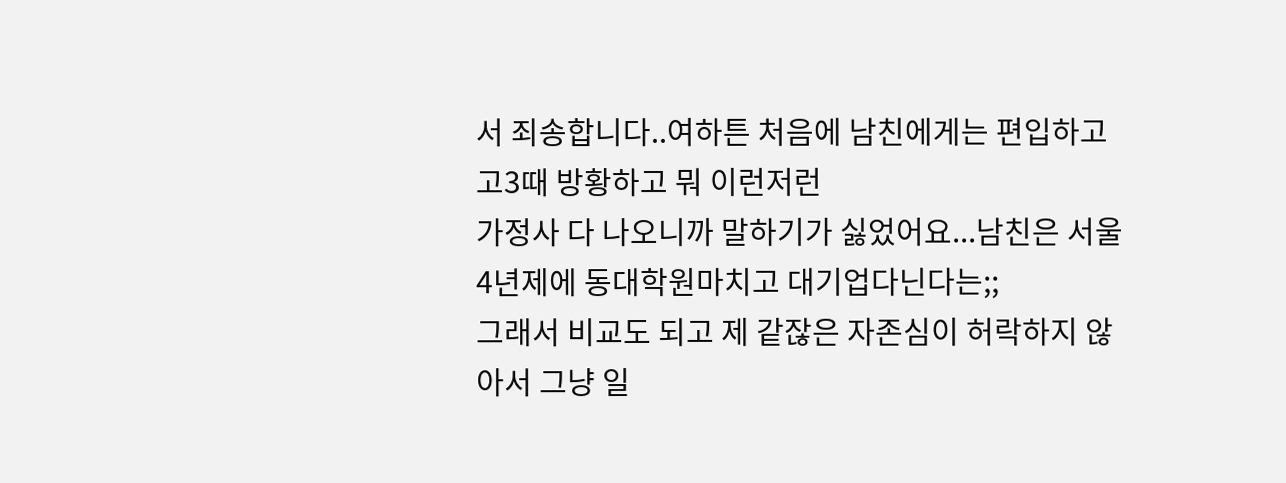서 죄송합니다..여하튼 처음에 남친에게는 편입하고 고3때 방황하고 뭐 이런저런
가정사 다 나오니까 말하기가 싫었어요...남친은 서울4년제에 동대학원마치고 대기업다닌다는;;
그래서 비교도 되고 제 같잖은 자존심이 허락하지 않아서 그냥 일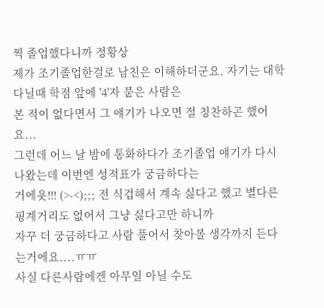찍 졸업했다니까 정황상
제가 조기졸업한걸로 남친은 이해하더군요. 자기는 대학 다닐때 학점 앞에 '4'자 붙은 사람은
본 적이 없다면서 그 얘기가 나오면 절 칭찬하곤 했어요...
그런데 어느 날 밤에 통화하다가 조기졸업 얘기가 다시 나왔는데 이번엔 성적표가 궁금하다는
거에욧!!! (>-<);;; 전 식겁해서 계속 싫다고 했고 별다른 핑계거리도 없어서 그냥 싫다고만 하니까
자꾸 더 궁금하다고 사람 풀어서 찾아볼 생각까지 든다는거에요....ㅠㅠ
사실 다른사람에겐 아무일 아닐 수도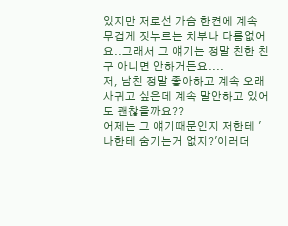있지만 저로선 가슴 한켠에 계속 무겁게 짓누르는 치부나 다름없어요..그래서 그 얘기는 정말 친한 친구 아니면 안하거든요....
저, 남친 정말 좋아하고 계속 오래 사귀고 싶은데 계속 말안하고 있어도 괜찮을까요??
어제는 그 얘기때문인지 저한테 '나한테 숨기는거 없지?'이러더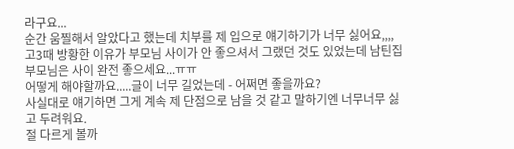라구요...
순간 움찔해서 알았다고 했는데 치부를 제 입으로 얘기하기가 너무 싫어요,,,,
고3때 방황한 이유가 부모님 사이가 안 좋으셔서 그랬던 것도 있었는데 남틴집 부모님은 사이 완전 좋으세요...ㅠㅠ
어떻게 해야할까요.....글이 너무 길었는데 - 어쩌면 좋을까요?
사실대로 얘기하면 그게 계속 제 단점으로 남을 것 같고 말하기엔 너무너무 싫고 두려워요.
절 다르게 볼까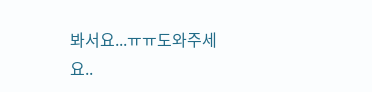봐서요...ㅠㅠ도와주세요..